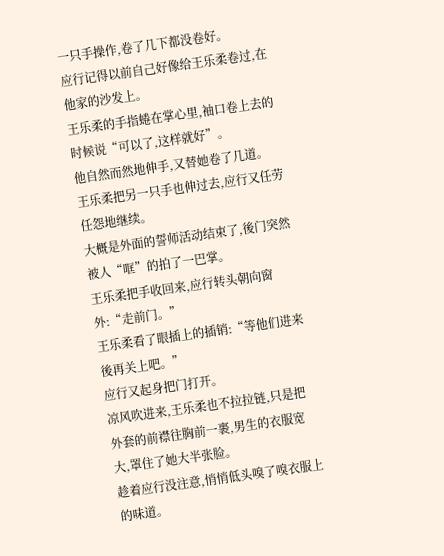一只手操作,卷了几下都没卷好。
应行记得以前自己好像给王乐柔卷过,在他家的沙发上。
王乐柔的手指蜷在掌心里,袖口卷上去的时候说“可以了,这样就好”。
他自然而然地伸手,又替她卷了几道。
王乐柔把另一只手也伸过去,应行又任劳任怨地继续。
大概是外面的誓师活动结束了,後门突然被人“哐”的拍了一巴掌。
王乐柔把手收回来,应行转头朝向窗外:“走前门。”
王乐柔看了眼插上的插销:“等他们进来後再关上吧。”
应行又起身把门打开。
凉风吹进来,王乐柔也不拉拉链,只是把外套的前襟往胸前一裹,男生的衣服宽大,罩住了她大半张脸。
趁着应行没注意,悄悄低头嗅了嗅衣服上的味道。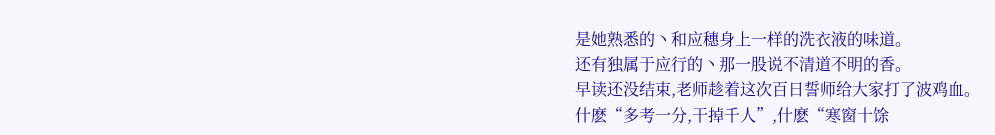是她熟悉的丶和应穗身上一样的洗衣液的味道。
还有独属于应行的丶那一股说不清道不明的香。
早读还没结束,老师趁着这次百日誓师给大家打了波鸡血。
什麽“多考一分,干掉千人”,什麽“寒窗十馀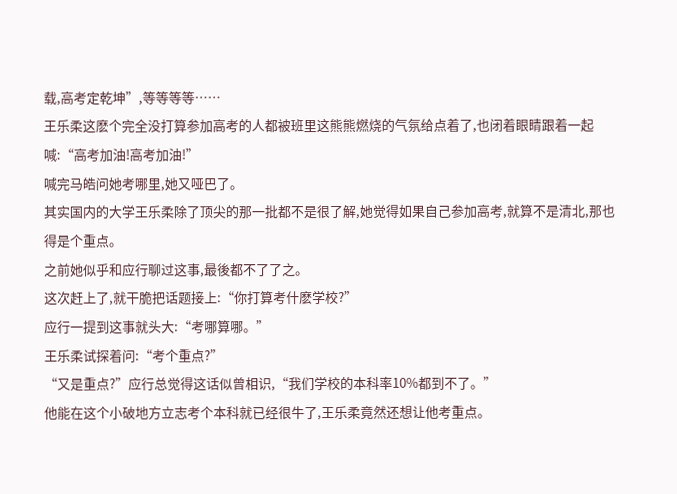载,高考定乾坤”,等等等等……
王乐柔这麽个完全没打算参加高考的人都被班里这熊熊燃烧的气氛给点着了,也闭着眼睛跟着一起喊:“高考加油!高考加油!”
喊完马皓问她考哪里,她又哑巴了。
其实国内的大学王乐柔除了顶尖的那一批都不是很了解,她觉得如果自己参加高考,就算不是清北,那也得是个重点。
之前她似乎和应行聊过这事,最後都不了了之。
这次赶上了,就干脆把话题接上:“你打算考什麽学校?”
应行一提到这事就头大:“考哪算哪。”
王乐柔试探着问:“考个重点?”
“又是重点?”应行总觉得这话似曾相识,“我们学校的本科率10%都到不了。”
他能在这个小破地方立志考个本科就已经很牛了,王乐柔竟然还想让他考重点。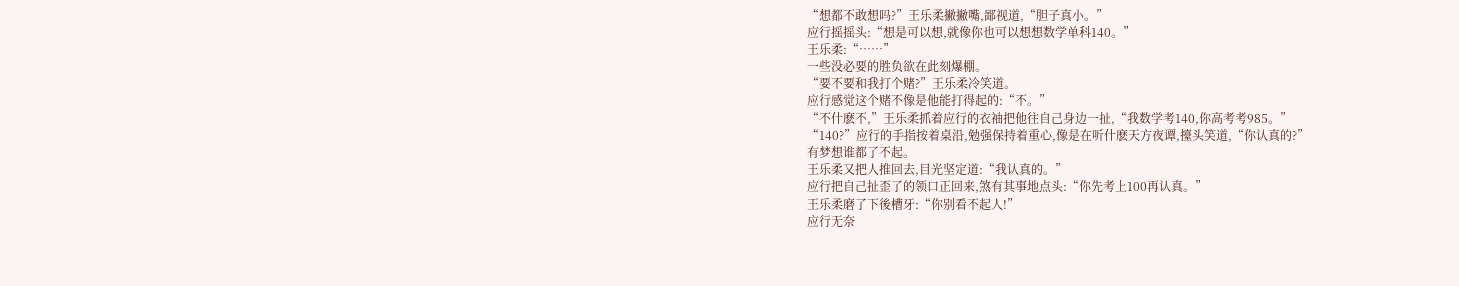“想都不敢想吗?”王乐柔撇撇嘴,鄙视道,“胆子真小。”
应行摇摇头:“想是可以想,就像你也可以想想数学单科140。”
王乐柔:“……”
一些没必要的胜负欲在此刻爆棚。
“要不要和我打个赌?”王乐柔冷笑道。
应行感觉这个赌不像是他能打得起的:“不。”
“不什麽不,”王乐柔抓着应行的衣袖把他往自己身边一扯,“我数学考140,你高考考985。”
“140?”应行的手指按着桌沿,勉强保持着重心,像是在听什麽天方夜谭,擡头笑道,“你认真的?”
有梦想谁都了不起。
王乐柔又把人推回去,目光坚定道:“我认真的。”
应行把自己扯歪了的领口正回来,煞有其事地点头:“你先考上100再认真。”
王乐柔磨了下後槽牙:“你别看不起人!”
应行无奈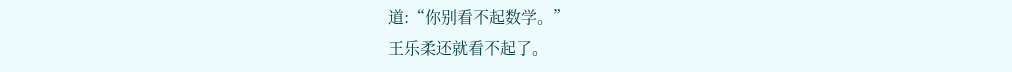道:“你别看不起数学。”
王乐柔还就看不起了。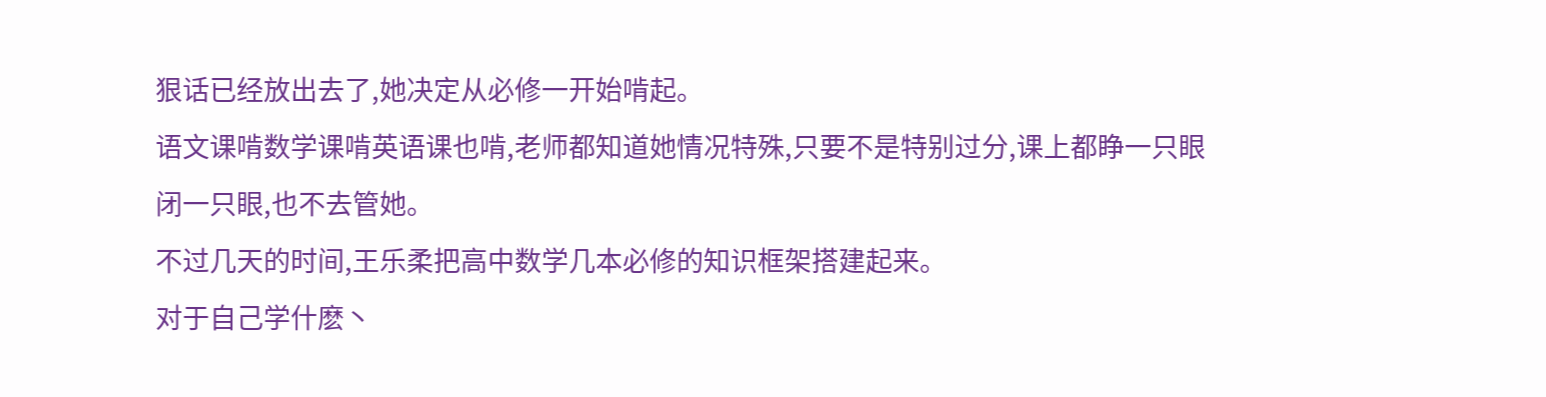狠话已经放出去了,她决定从必修一开始啃起。
语文课啃数学课啃英语课也啃,老师都知道她情况特殊,只要不是特别过分,课上都睁一只眼闭一只眼,也不去管她。
不过几天的时间,王乐柔把高中数学几本必修的知识框架搭建起来。
对于自己学什麽丶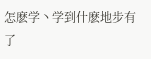怎麽学丶学到什麽地步有了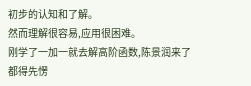初步的认知和了解。
然而理解很容易,应用很困难。
刚学了一加一就去解高阶函数,陈景润来了都得先愣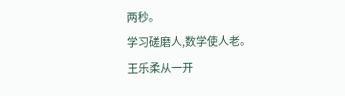两秒。
学习磋磨人,数学使人老。
王乐柔从一开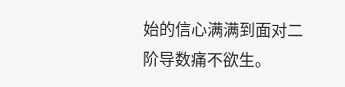始的信心满满到面对二阶导数痛不欲生。